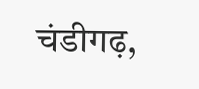चंडीगढ़,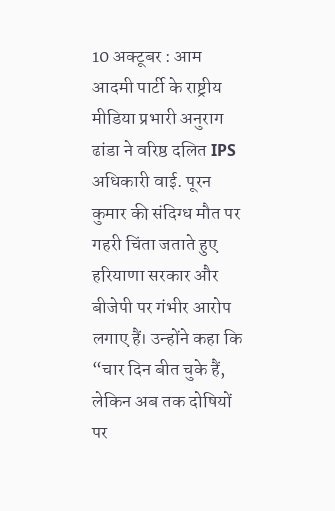10 अक्टूबर : आम आदमी पार्टी के राष्ट्रीय मीडिया प्रभारी अनुराग ढांडा ने वरिष्ठ दलित IPS अधिकारी वाई. पूरन कुमार की संदिग्ध मौत पर गहरी चिंता जताते हुए हरियाणा सरकार और बीजेपी पर गंभीर आरोप लगाए हैं। उन्होंने कहा कि “चार दिन बीत चुके हैं, लेकिन अब तक दोषियों पर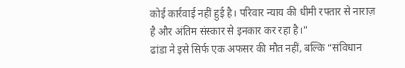कोई कार्रवाई नहीं हुई है। परिवार न्याय की धीमी रफ्तार से नाराज़ है और अंतिम संस्कार से इनकार कर रहा है।”
ढांडा ने इसे सिर्फ एक अफसर की मौत नहीं, बल्कि “संविधान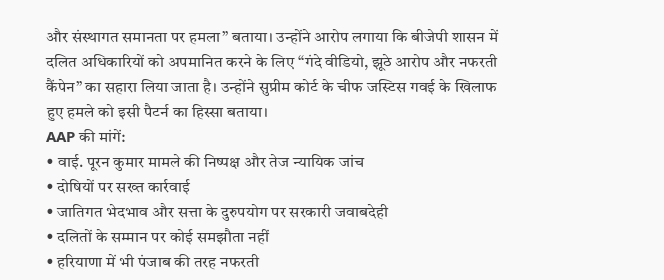और संस्थागत समानता पर हमला” बताया। उन्होंने आरोप लगाया कि बीजेपी शासन में दलित अधिकारियों को अपमानित करने के लिए “गंदे वीडियो, झूठे आरोप और नफरती कैंपेन” का सहारा लिया जाता है। उन्होंने सुप्रीम कोर्ट के चीफ जस्टिस गवई के खिलाफ हुए हमले को इसी पैटर्न का हिस्सा बताया।
AAP की मांगें:
• वाई. पूरन कुमार मामले की निष्पक्ष और तेज न्यायिक जांच
• दोषियों पर सख्त कार्रवाई
• जातिगत भेदभाव और सत्ता के दुरुपयोग पर सरकारी जवाबदेही
• दलितों के सम्मान पर कोई समझौता नहीं
• हरियाणा में भी पंजाब की तरह नफरती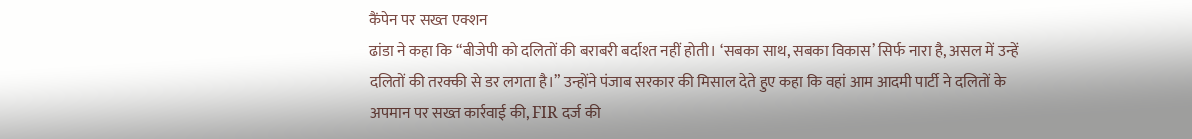कैंपेन पर सख्त एक्शन
ढांडा ने कहा कि “बीजेपी को दलितों की बराबरी बर्दाश्त नहीं होती। ‘सबका साथ, सबका विकास’ सिर्फ नारा है, असल में उन्हें दलितों की तरक्की से डर लगता है।” उन्होंने पंजाब सरकार की मिसाल देते हुए कहा कि वहां आम आदमी पार्टी ने दलितों के अपमान पर सख्त कार्रवाई की, FIR दर्ज की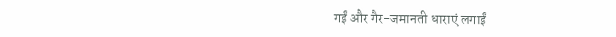गईं और गैर-जमानती धाराएं लगाईं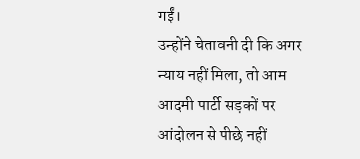गईं।
उन्होंने चेतावनी दी कि अगर न्याय नहीं मिला, तो आम आदमी पार्टी सड़कों पर आंदोलन से पीछे नहीं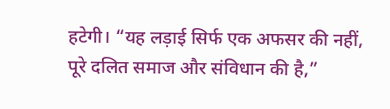हटेगी। “यह लड़ाई सिर्फ एक अफसर की नहीं, पूरे दलित समाज और संविधान की है,”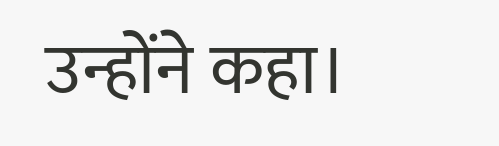उन्होंने कहा।